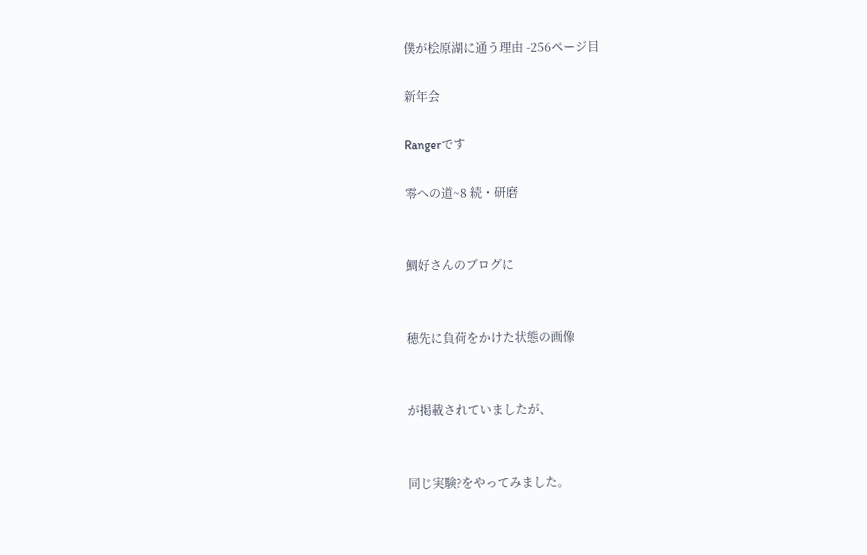僕が桧原湖に通う理由 -256ページ目

新年会

Rangerです

零への道~8 続・研磨


鯛好さんのブログに


穂先に負荷をかけた状態の画像


が掲載されていましたが、


同じ実験?をやってみました。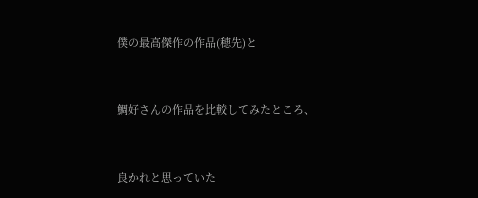僕の最高傑作の作品(穂先)と


鯛好さんの作品を比較してみたところ、


良かれと思っていた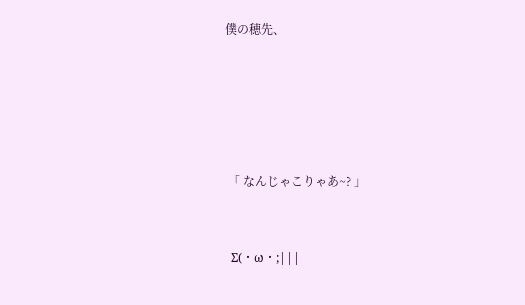僕の穂先、





 「 なんじゃこりゃあ~? 」


  Σ(・ω・;|||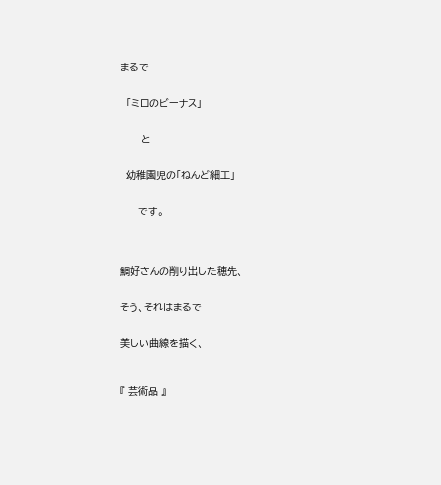まるで


  「ミロのビーナス」


       と


  幼稚園児の「ねんど細工」


      です。




鯛好さんの削り出した穂先、


そう、それはまるで


美しい曲線を描く、



『 芸術品 』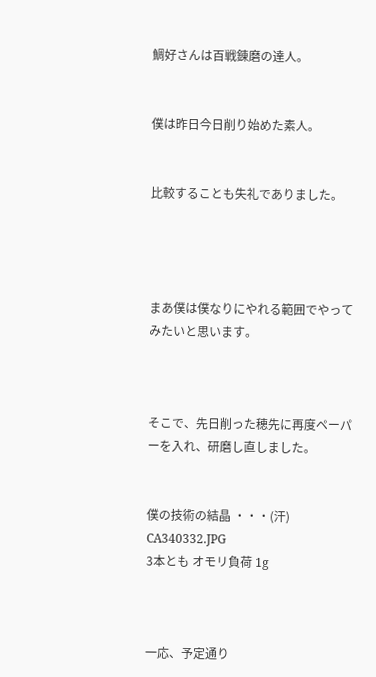鯛好さんは百戦錬磨の達人。


僕は昨日今日削り始めた素人。


比較することも失礼でありました。




まあ僕は僕なりにやれる範囲でやってみたいと思います。



そこで、先日削った穂先に再度ペーパーを入れ、研磨し直しました。


僕の技術の結晶 ・・・(汗)
CA340332.JPG
3本とも オモリ負荷 1g



一応、予定通り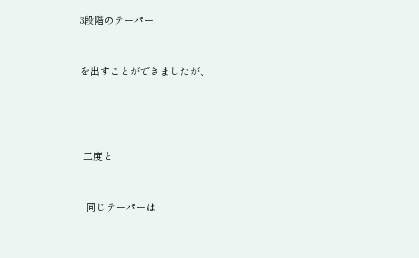3段階のテーパー


を出すことができましたが、




 二度と


  同じテーパーは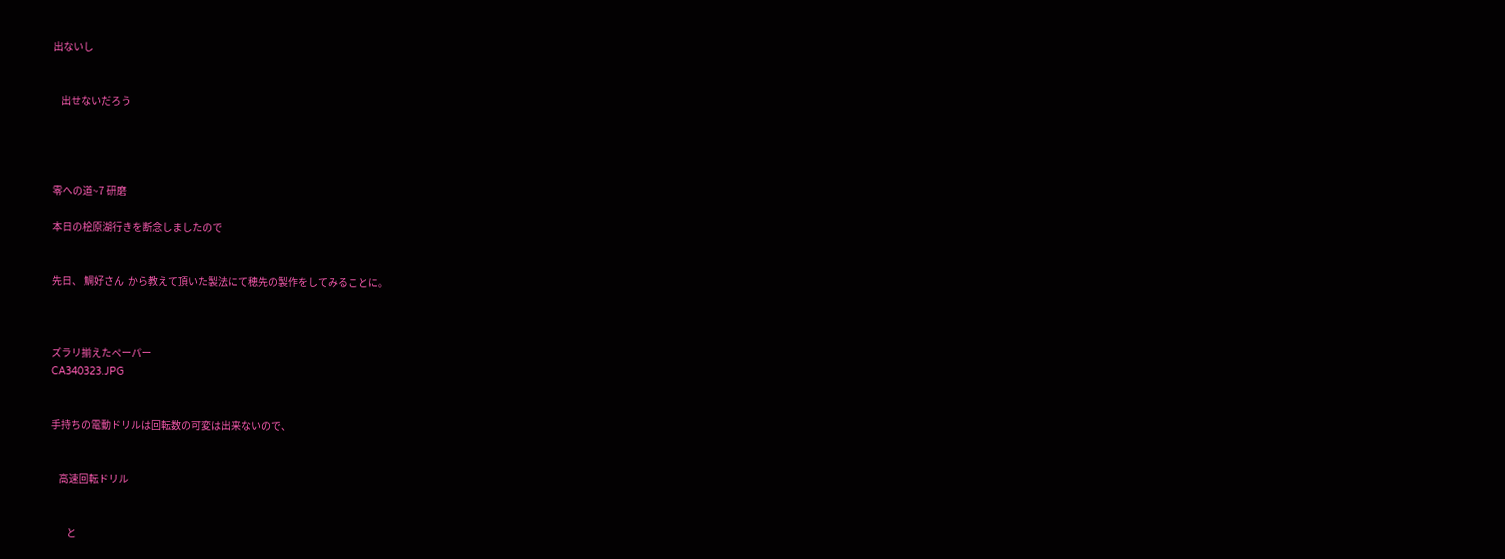出ないし


    出せないだろう




零への道~7 研磨

本日の桧原湖行きを断念しましたので


先日、 鯛好さん  から教えて頂いた製法にて穂先の製作をしてみることに。



ズラリ揃えたペーパー
CA340323.JPG


手持ちの電動ドリルは回転数の可変は出来ないので、


    高速回転ドリル


        と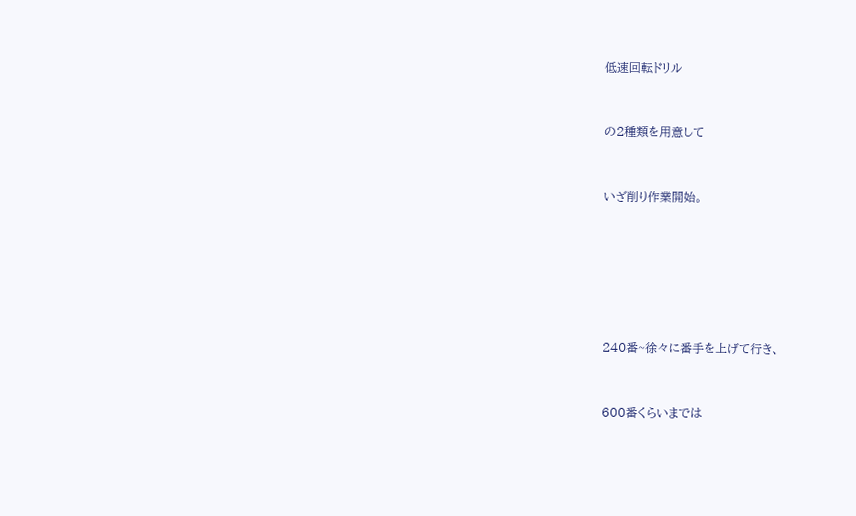低速回転ドリル


の2種類を用意して


いざ削り作業開始。






240番~徐々に番手を上げて行き、


600番くらいまでは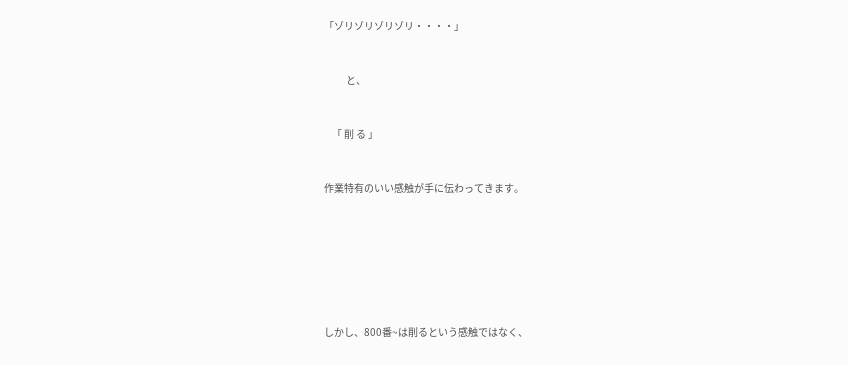「ゾリゾリゾリゾリ・・・・」


           と、


    「 削 る 」


作業特有のいい感触が手に伝わってきます。







しかし、800番~は削るという感触ではなく、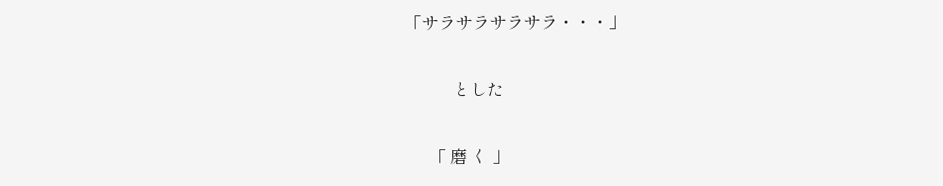「サラサラサラサラ・・・」


            とした


      「 磨 く 」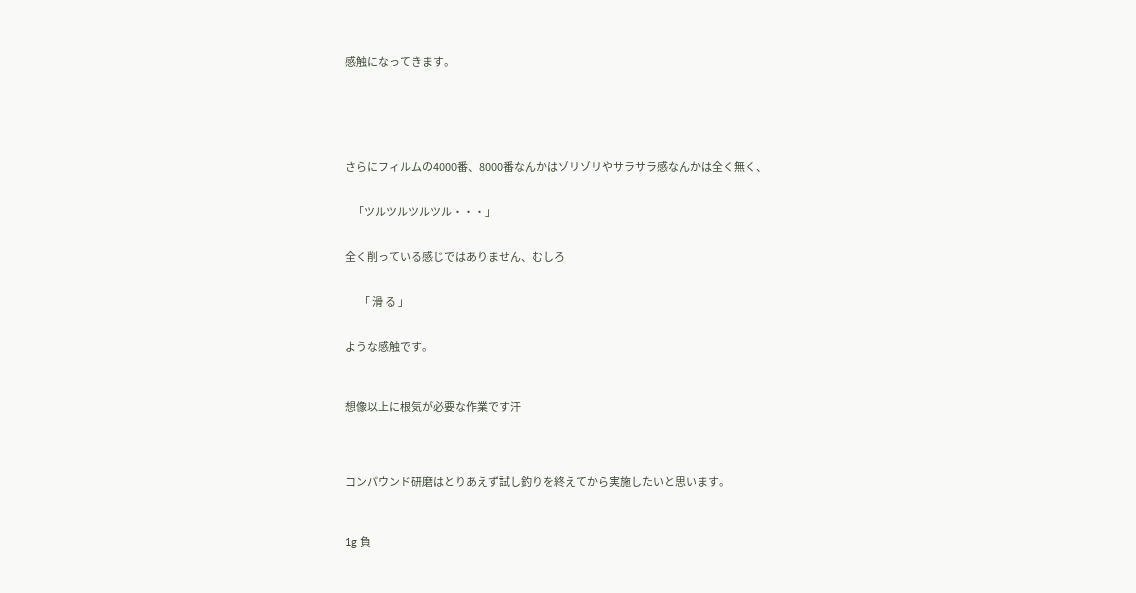感触になってきます。






さらにフィルムの4000番、8000番なんかはゾリゾリやサラサラ感なんかは全く無く、


    「ツルツルツルツル・・・」


全く削っている感じではありません、むしろ


       「 滑 る 」


ような感触です。



想像以上に根気が必要な作業です汗




コンパウンド研磨はとりあえず試し釣りを終えてから実施したいと思います。



1g 負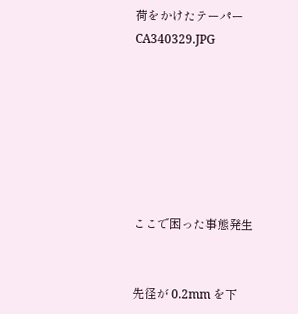荷をかけたテーパー
CA340329.JPG







ここで困った事態発生


先径が 0.2mm を下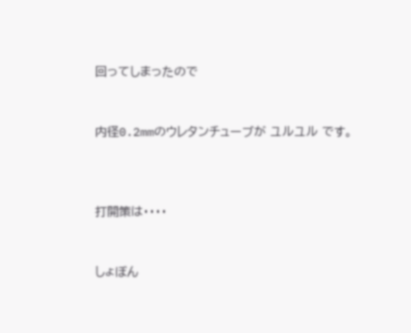回ってしまったので


内径0.2mmのウレタンチューブが ユルユル です。



打開策は・・・・


しょぼん